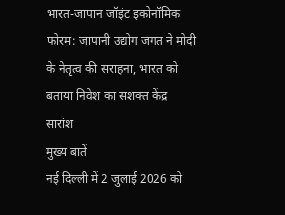भारत-जापान जॉइंट इकोनॉमिक फोरम: जापानी उद्योग जगत ने मोदी के नेतृत्व की सराहना, भारत को बताया निवेश का सशक्त केंद्र
सारांश
मुख्य बातें
नई दिल्ली में 2 जुलाई 2026 को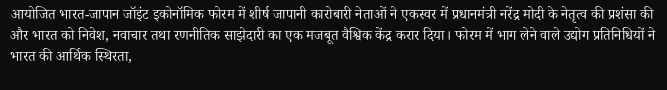आयोजित भारत-जापान जॉइंट इकोनॉमिक फोरम में शीर्ष जापानी कारोबारी नेताओं ने एकस्वर में प्रधानमंत्री नरेंद्र मोदी के नेतृत्व की प्रशंसा की और भारत को निवेश, नवाचार तथा रणनीतिक साझेदारी का एक मजबूत वैश्विक केंद्र करार दिया। फोरम में भाग लेने वाले उद्योग प्रतिनिधियों ने भारत की आर्थिक स्थिरता,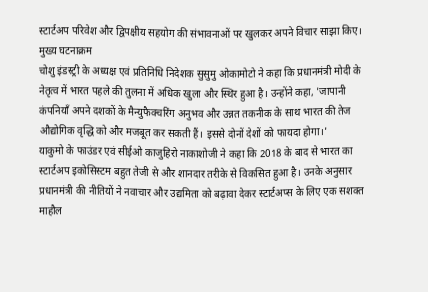स्टार्टअप परिवेश और द्विपक्षीय सहयोग की संभावनाओं पर खुलकर अपने विचार साझा किए।
मुख्य घटनाक्रम
चोशु इंडस्ट्री के अध्यक्ष एवं प्रतिनिधि निदेशक सुसुमु ओकामोटो ने कहा कि प्रधानमंत्री मोदी के नेतृत्व में भारत पहले की तुलना में अधिक खुला और स्थिर हुआ है। उन्होंने कहा, 'जापानी कंपनियाँ अपने दशकों के मैन्युफैक्चरिंग अनुभव और उन्नत तकनीक के साथ भारत की तेज औद्योगिक वृद्धि को और मजबूत कर सकती हैं। इससे दोनों देशों को फायदा होगा।'
याकुमो के फाउंडर एवं सीईओ काजुहिरो नाकाशोजी ने कहा कि 2018 के बाद से भारत का स्टार्टअप इकोसिस्टम बहुत तेजी से और शानदार तरीके से विकसित हुआ है। उनके अनुसार प्रधानमंत्री की नीतियों ने नवाचार और उद्यमिता को बढ़ावा देकर स्टार्टअप्स के लिए एक सशक्त माहौल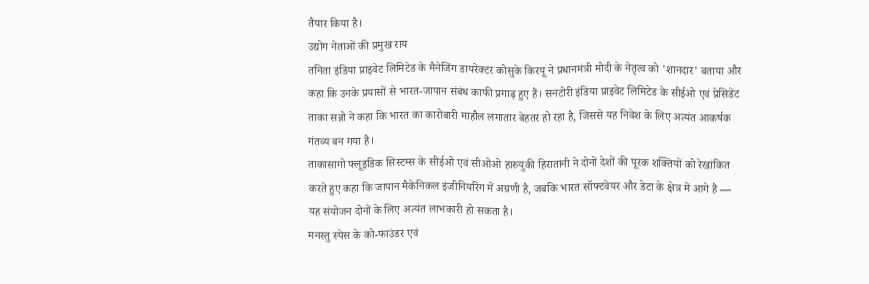तैयार किया है।
उद्योग नेताओं की प्रमुख राय
तनिता इंडिया प्राइवेट लिमिटेड के मैनेजिंग डायरेक्टर कोसुके किरयू ने प्रधानमंत्री मोदी के नेतृत्व को 'शानदार' बताया और कहा कि उनके प्रयासों से भारत-जापान संबंध काफी प्रगाढ़ हुए हैं। सनटोरी इंडिया प्राइवेट लिमिटेड के सीईओ एवं प्रेसिडेंट ताका सन्नो ने कहा कि भारत का कारोबारी माहौल लगातार बेहतर हो रहा है, जिससे यह निवेश के लिए अत्यंत आकर्षक गंतव्य बन गया है।
ताकासागो फ्लूइडिक सिस्टम्स के सीईओ एवं सीओओ हारुयुकी हिरातानी ने दोनों देशों की पूरक शक्तियों को रेखांकित करते हुए कहा कि जापान मैकेनिकल इंजीनियरिंग में अग्रणी है, जबकि भारत सॉफ्टवेयर और डेटा के क्षेत्र में आगे है — यह संयोजन दोनों के लिए अत्यंत लाभकारी हो सकता है।
मनस्तु स्पेस के को-फाउंडर एवं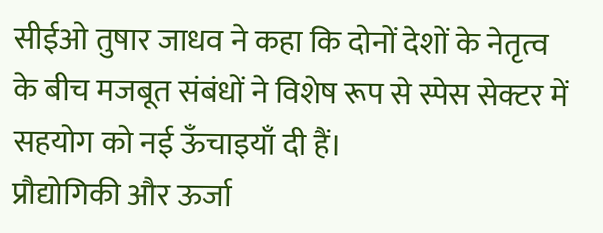सीईओ तुषार जाधव ने कहा कि दोनों देशों के नेतृत्व के बीच मजबूत संबंधों ने विशेष रूप से स्पेस सेक्टर में सहयोग को नई ऊँचाइयाँ दी हैं।
प्रौद्योगिकी और ऊर्जा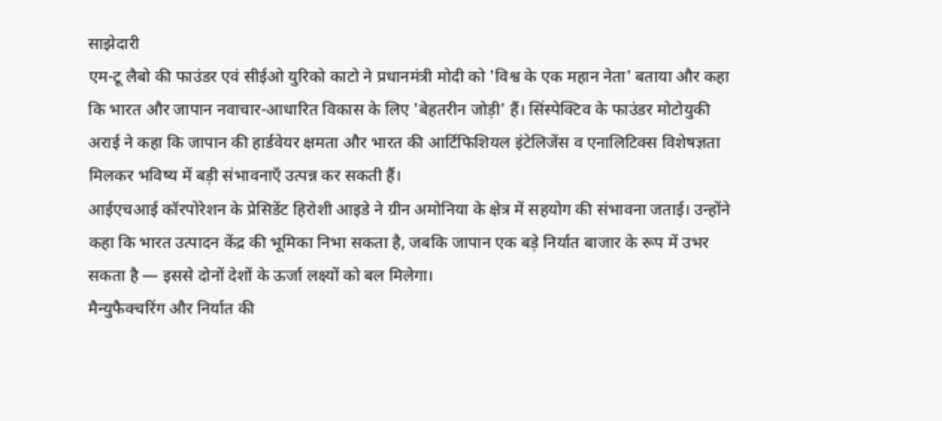साझेदारी
एम-टू लैबो की फाउंडर एवं सीईओ युरिको काटो ने प्रधानमंत्री मोदी को 'विश्व के एक महान नेता' बताया और कहा कि भारत और जापान नवाचार-आधारित विकास के लिए 'बेहतरीन जोड़ी' हैं। सिंस्पेक्टिव के फाउंडर मोटोयुकी अराई ने कहा कि जापान की हार्डवेयर क्षमता और भारत की आर्टिफिशियल इंटेलिजेंस व एनालिटिक्स विशेषज्ञता मिलकर भविष्य में बड़ी संभावनाएँ उत्पन्न कर सकती हैं।
आईएचआई कॉरपोरेशन के प्रेसिडेंट हिरोशी आइडे ने ग्रीन अमोनिया के क्षेत्र में सहयोग की संभावना जताई। उन्होंने कहा कि भारत उत्पादन केंद्र की भूमिका निभा सकता है, जबकि जापान एक बड़े निर्यात बाजार के रूप में उभर सकता है — इससे दोनों देशों के ऊर्जा लक्ष्यों को बल मिलेगा।
मैन्युफैक्चरिंग और निर्यात की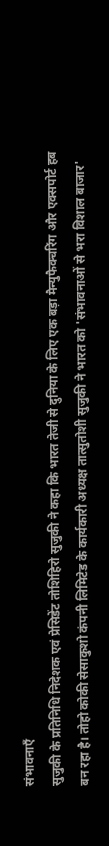संभावनाएँ
सुजुकी के प्रतिनिधि निदेशक एवं प्रेसिडेंट तोशिहिरो सुजुकी ने कहा कि भारत तेजी से दुनिया के लिए एक बड़ा मैन्युफैक्चरिंग और एक्सपोर्ट हब बन रहा है। तोहो कोकी सेसाकुशो कंपनी लिमिटेड के कार्यकारी अध्यक्ष तात्सुतोशी सुजुकी ने भारत को 'संभावनाओं से भरा विशाल बाजार'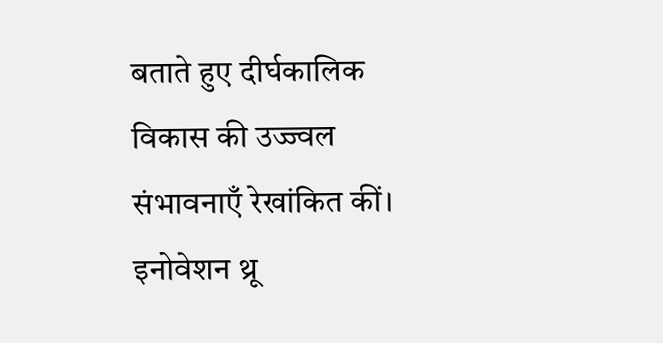बताते हुए दीर्घकालिक विकास की उज्ज्वल संभावनाएँ रेखांकित कीं। इनोवेशन थ्रू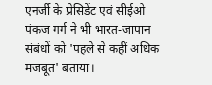एनर्जी के प्रेसिडेंट एवं सीईओ पंकज गर्ग ने भी भारत-जापान संबंधों को 'पहले से कहीं अधिक मजबूत' बताया।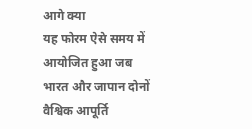आगे क्या
यह फोरम ऐसे समय में आयोजित हुआ जब भारत और जापान दोनों वैश्विक आपूर्ति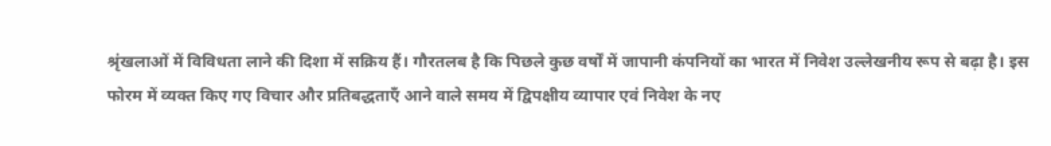श्रृंखलाओं में विविधता लाने की दिशा में सक्रिय हैं। गौरतलब है कि पिछले कुछ वर्षों में जापानी कंपनियों का भारत में निवेश उल्लेखनीय रूप से बढ़ा है। इस फोरम में व्यक्त किए गए विचार और प्रतिबद्धताएँ आने वाले समय में द्विपक्षीय व्यापार एवं निवेश के नए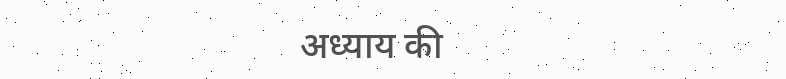अध्याय की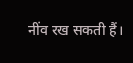नींव रख सकती हैं।